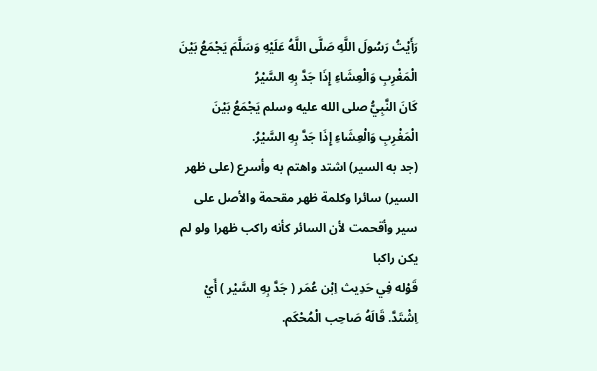رَأَيْتُ رَسُولَ اللَّهِ صَلَّى اللَّهُ عَلَيْهِ وَسَلَّمَ يَجْمَعُ بَيْنَ الْمَغْرِبِ وَالْعِشَاءِ إِذَا جَدَّ بِهِ السَّيْرُ
كَانَ النَّبِيُّ صلى الله عليه وسلم يَجْمَعُ بَيْنَ الْمَغْرِبِ وَالْعِشَاءِ إِذَا جَدَّ بِهِ السَّيْرُ.
(جد به السير) اشتد واهتم به وأسرع (على ظهر السير) سائرا وكلمة ظهر مقحمة والأصل على سير وأقحمت لأن السائر كأنه راكب ظهرا ولو لم يكن راكبا
قَوْله فِي حَدِيث اِبْن عُمَر ( جَدَّ بِهِ السَّيْر ) أَيْ اِشْتَدَّ. قَالَهُ صَاحِب الْمُحْكَم.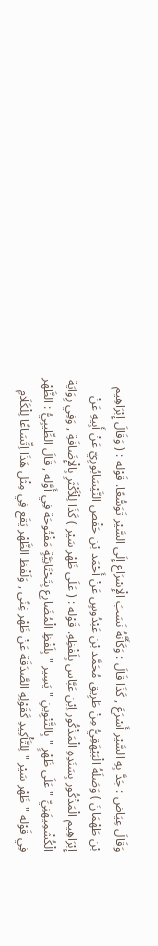وَقَالَ عِيَاض : جَدَّ بِهِ السَّيْر أَسْرَعَ , كَذَا قَالَ : وَكَأَنَّهُ نَسَبَ الْإِسْرَاع إِلَى السَّيْر تَوَسُّعًا. قَوْله : ( وَقَالَ إِبْرَاهِيم بْن طَهْمَانَ ) وَصَلَهُ الْبَيْهَقِيُّ مِنْ طَرِيق مُحَمَّد بْن عَبْدُوسٍ عَنْ أَحْمَد بْن حَفْص النَّيْسَابُورِيّ عَنْ أَبِيهِ عَنْ إِبْرَاهِيم الْمَذْكُور بِسَنَدِهِ الْمَذْكُور اِبْن عَبَّاس بِلَفْظِهِ. قَوْله : ( عَلَى ظَهْر سَيْر ) كَذَا لِلْأَكْثَرِ بِالْإِضَافَةِ , وَفِي رِوَايَة الْكُشْمِيهَنِيِّ " عَلَى ظَهْرٍ " بِالتَّنْوِينِ " يَسِير " بِلَفْظِ الْمُضَارِع بِتَحْتَانِيَّةٍ مَفْتُوحَة فِي أَوَّله , قَالَ الطِّيبِيُّ : الظَّهْر فِي قَوْله " ظَهْر سَيْر " لِلتَّأْكِيدِ كَقَوْلِهِ الصَّدَقَة عَنْ ظَهْر غِنًى , وَلَفْظ الظَّهْر يَقَع فِي مِثْل هَذَا اِتِّسَاعًا لِلْكَلَامِ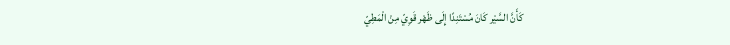كَأَنَّ السَّيْر كَانَ مُسْتَنِدًا إِلَى ظَهْر قَوِيّ مِنْ الْمَطِيّ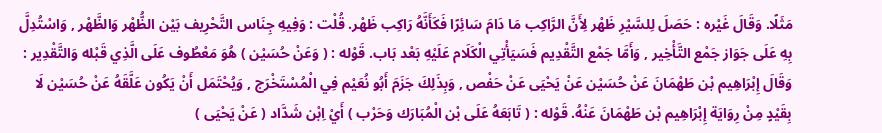مَثَلًا. وَقَالَ غَيْره : حَصَلَ لِلسَّيْرِ ظَهْر لِأَنَّ الرَّاكِب مَا دَامَ سَائِرًا فَكَأَنَّهُ رَاكِب ظَهْر. قُلْت : وَفِيهِ جِنَاس التَّحْرِيف بَيْن الظُّهْر وَالظَّهْر , وَاسْتُدِلَّ بِهِ عَلَى جَوَاز جَمْع التَّأْخِير , وَأَمَّا جَمْع التَّقْدِيم فَسَيَأْتِي الْكَلَام عَلَيْهِ بَعْد بَاب. قَوْله : ( وَعَنْ حُسَيْن ) هُوَ مَعْطُوف عَلَى الَّذِي قَبْله وَالتَّقْدِير : وَقَالَ إِبْرَاهِيم بْن طَهْمَانَ عَنْ حُسَيْن عَنْ يَحْيَى عَنْ حَفْص , وَبِذَلِكَ جَزَمَ أَبُو نُعَيْم فِي الْمُسْتَخْرَج , وَيُحْتَمَل أَنْ يَكُون عَلَّقَهُ عَنْ حُسَيْن لَا بِقَيْدٍ مِنْ رِوَايَة إِبْرَاهِيم بْن طَهْمَانَ عَنْهُ. قَوْله : ( تَابَعَهُ عَلَى بْن الْمُبَارَك وَحَرْب ) أَيْ اِبْن شَدَّاد ( عَنْ يَحْيَى )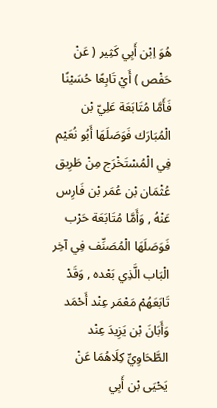هُوَ اِبْن أَبِي كَثِير ( عَنْ حَفْص ) أَيْ تَابِعًا حُسَيْنًا فَأَمَّا مُتَابَعَة عَلِيّ بْن الْمُبَارَك فَوَصَلَهَا أَبُو نُعَيْم فِي الْمُسْتَخْرَج مِنْ طَرِيق عُثْمَان بْن عُمَر بْن فَارِس عَنْهُ , وَأَمَّا مُتَابَعَة حَرْب فَوَصَلَهَا الْمُصَنِّف فِي آخِر الْبَاب الَّذِي بَعْده , وَقَدْ تَابَعَهُمْ مَعْمَر عِنْد أَحْمَد وَأَبَانَ بْن يَزِيدَ عِنْد الطَّحَاوِيِّ كِلَاهُمَا عَنْ يَحْيَى بْن أَبِي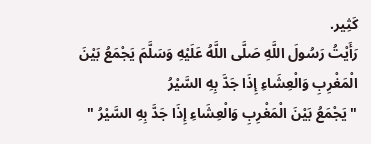كَثِير.
رَأَيْتُ رَسُولَ اللَّهِ صَلَّى اللَّهُ عَلَيْهِ وَسَلَّمَ يَجْمَعُ بَيْنَ الْمَغْرِبِ وَالْعِشَاءِ إِذَا جَدَّ بِهِ السَّيْرُ
" يَجْمَعُ بَيْنَ الْمَغْرِبِ وَالْعِشَاءِ إِذَا جَدَّ بِهِ السَّيْرُ "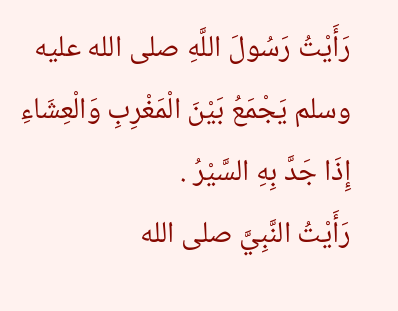رَأَيْتُ رَسُولَ اللَّهِ صلى الله عليه وسلم يَجْمَعُ بَيْنَ الْمَغْرِبِ وَالْعِشَاءِ إِذَا جَدَّ بِهِ السَّيْرُ .
رَأَيْتُ النَّبِيَّ صلى الله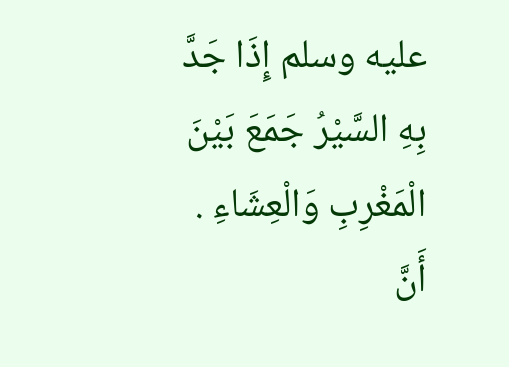عليه وسلم إِذَا جَدَّ بِهِ السَّيْرُ جَمَعَ بَيْنَ الْمَغْرِبِ وَالْعِشَاءِ .
أَنَّ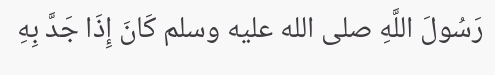رَسُولَ اللَّهِ صلى الله عليه وسلم كَانَ إِذَا جَدَّ بِهِ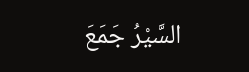السَّيْرُ جَمَعَ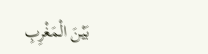بَيْنَ الْمَغْرِبِ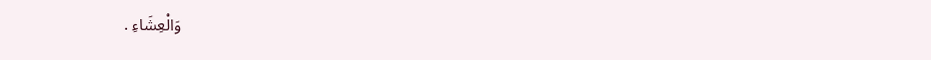وَالْعِشَاءِ .